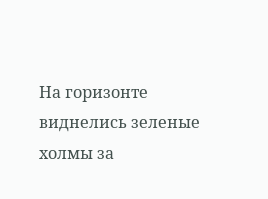На горизонте виднелись зеленые холмы за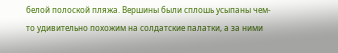белой полоской пляжа. Вершины были сплошь усыпаны чем-то удивительно похожим на солдатские палатки, а за ними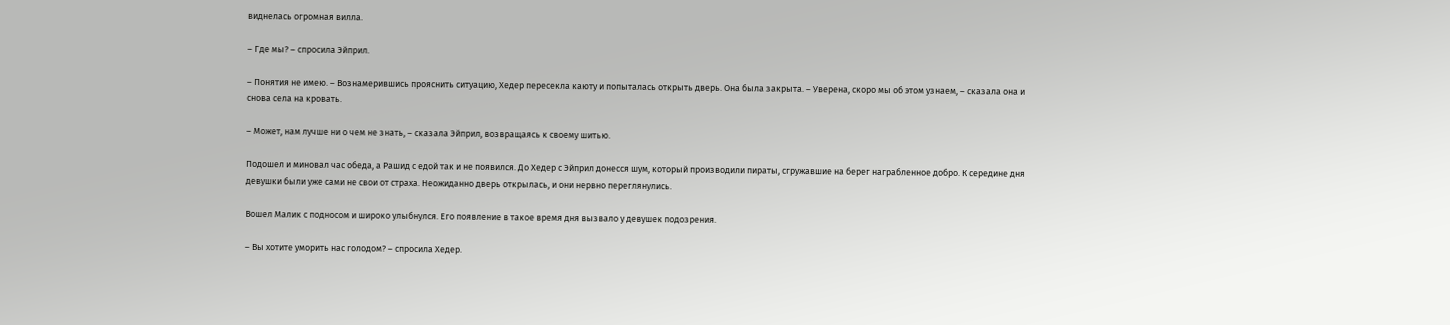виднелась огромная вилла.

– Где мы? – спросила Эйприл.

– Понятия не имею. – Вознамерившись прояснить ситуацию, Хедер пересекла каюту и попыталась открыть дверь. Она была закрыта. – Уверена, скоро мы об этом узнаем, – сказала она и снова села на кровать.

– Может, нам лучше ни о чем не знать, – сказала Эйприл, возвращаясь к своему шитью.

Подошел и миновал час обеда, а Рашид с едой так и не появился. До Хедер с Эйприл донесся шум, который производили пираты, сгружавшие на берег награбленное добро. К середине дня девушки были уже сами не свои от страха. Неожиданно дверь открылась, и они нервно переглянулись.

Вошел Малик с подносом и широко улыбнулся. Его появление в такое время дня вызвало у девушек подозрения.

– Вы хотите уморить нас голодом? – спросила Хедер.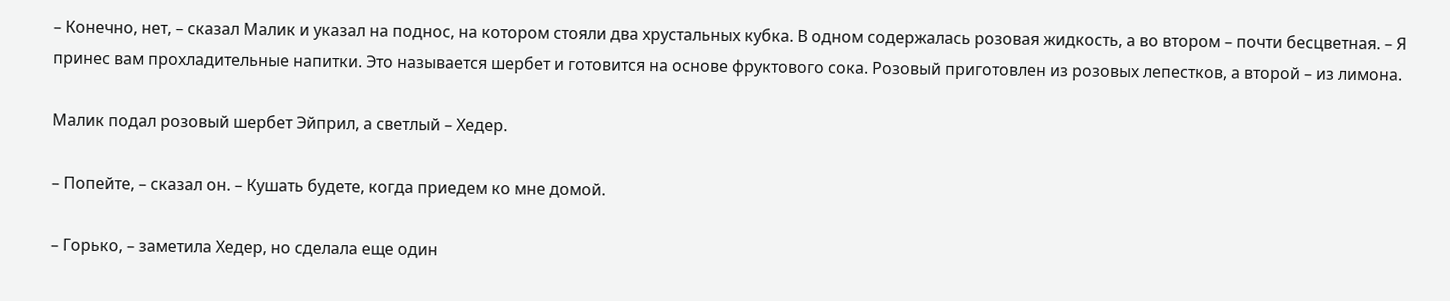– Конечно, нет, – сказал Малик и указал на поднос, на котором стояли два хрустальных кубка. В одном содержалась розовая жидкость, а во втором – почти бесцветная. – Я принес вам прохладительные напитки. Это называется шербет и готовится на основе фруктового сока. Розовый приготовлен из розовых лепестков, а второй – из лимона.

Малик подал розовый шербет Эйприл, а светлый – Хедер.

– Попейте, – сказал он. – Кушать будете, когда приедем ко мне домой.

– Горько, – заметила Хедер, но сделала еще один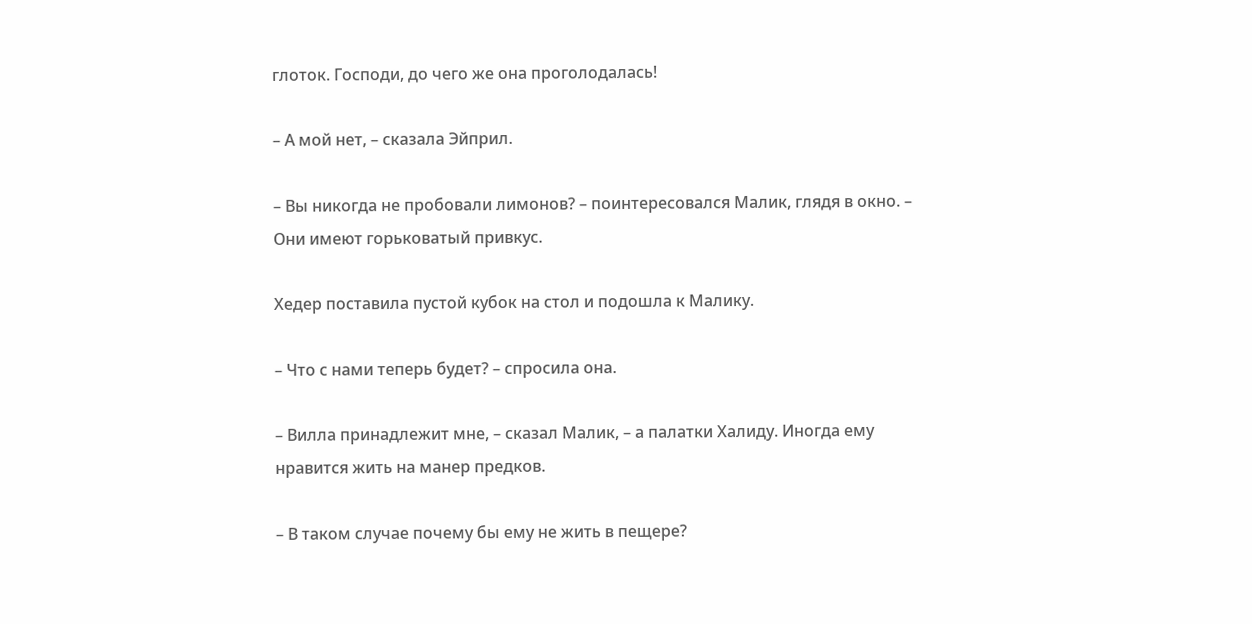глоток. Господи, до чего же она проголодалась!

– А мой нет, – сказала Эйприл.

– Вы никогда не пробовали лимонов? – поинтересовался Малик, глядя в окно. – Они имеют горьковатый привкус.

Хедер поставила пустой кубок на стол и подошла к Малику.

– Что с нами теперь будет? – спросила она.

– Вилла принадлежит мне, – сказал Малик, – а палатки Халиду. Иногда ему нравится жить на манер предков.

– В таком случае почему бы ему не жить в пещере?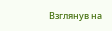Взглянув на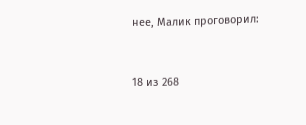нее, Малик проговорил:



18 из 268